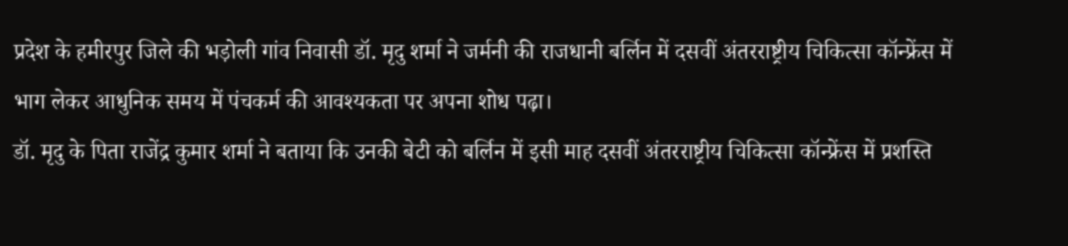प्रदेश के हमीरपुर जिले की भड़ोली गांव निवासी डॉ. मृदु शर्मा ने जर्मनी की राजधानी बर्लिन में दसवीं अंतरराष्ट्रीय चिकित्सा कॉन्फ्रेंस में भाग लेकर आधुनिक समय में पंचकर्म की आवश्यकता पर अपना शोध पढ़ा।
डॉ. मृदु के पिता राजेंद्र कुमार शर्मा ने बताया कि उनकी बेटी को बर्लिन में इसी माह दसवीं अंतरराष्ट्रीय चिकित्सा कॉन्फ्रेंस में प्रशस्ति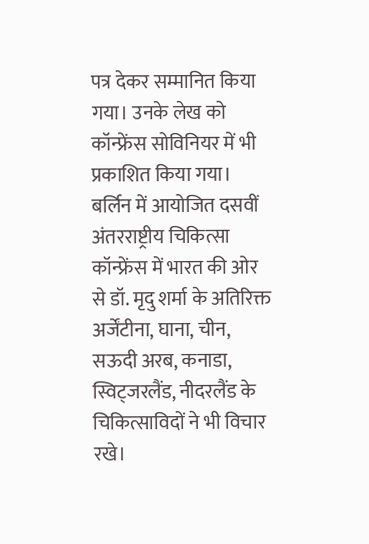पत्र देकर सम्मानित किया गया। उनके लेख को कॉन्फ्रेंस सोविनियर में भी प्रकाशित किया गया।
बर्लिन में आयोजित दसवीं अंतरराष्ट्रीय चिकित्सा कॉन्फ्रेंस में भारत की ओर से डॉ. मृदु शर्मा के अतिरिक्त अर्जेंटीना, घाना, चीन, सऊदी अरब, कनाडा, स्विट्जरलैंड, नीदरलैंड के चिकित्साविदों ने भी विचार रखे।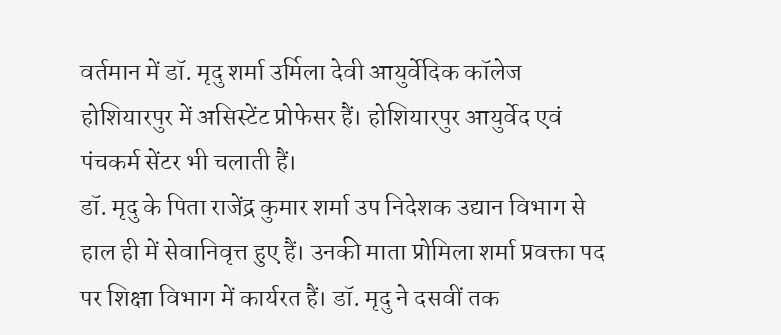वर्तमान में डॉ. मृदु शर्मा उर्मिला देवी आयुर्वेदिक कॉलेज होशियारपुर में असिस्टेंट प्रोफेसर हैं। होशियारपुर आयुर्वेद एवं पंचकर्म सेंटर भी चलाती हैं।
डॉ. मृदु के पिता राजेंद्र कुमार शर्मा उप निदेशक उद्यान विभाग से हाल ही में सेवानिवृत्त हुए हैं। उनकी माता प्रोमिला शर्मा प्रवक्ता पद पर शिक्षा विभाग में कार्यरत हैं। डॉ. मृदु ने दसवीं तक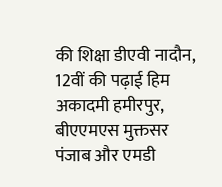की शिक्षा डीएवी नादौन, 12वीं की पढ़ाई हिम अकादमी हमीरपुर, बीएएमएस मुक्तसर पंजाब और एमडी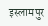इस्लामपुर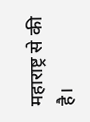महाराष्ट्र से की है।